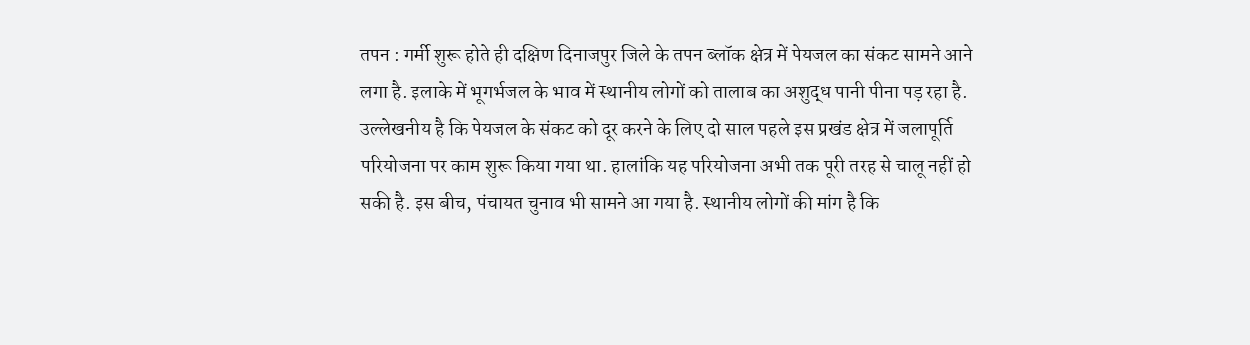तपन : गर्मी शुरू होते ही दक्षिण दिनाजपुर जिले के तपन ब्लॉक क्षेत्र में पेयजल का संकट सामने आने लगा है. इलाके में भूगर्भजल के भाव में स्थानीय लोगों को तालाब का अशुद्ध पानी पीना पड़ रहा है. उल्लेखनीय है कि पेयजल के संकट को दूर करने के लिए दो साल पहले इस प्रखंड क्षेत्र में जलापूर्ति परियोजना पर काम शुरू किया गया था. हालांकि यह परियोजना अभी तक पूरी तरह से चालू नहीं हो सकी है. इस बीच, पंचायत चुनाव भी सामने आ गया है. स्थानीय लोगों की मांग है कि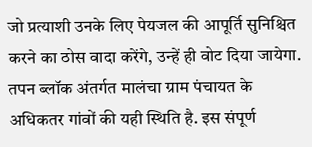जो प्रत्याशी उनके लिए पेयजल की आपूर्ति सुनिश्चित करने का ठोस वादा करेंगे, उन्हें ही वोट दिया जायेगा.
तपन ब्लॉक अंतर्गत मालंचा ग्राम पंचायत के अधिकतर गांवों की यही स्थिति है. इस संपूर्ण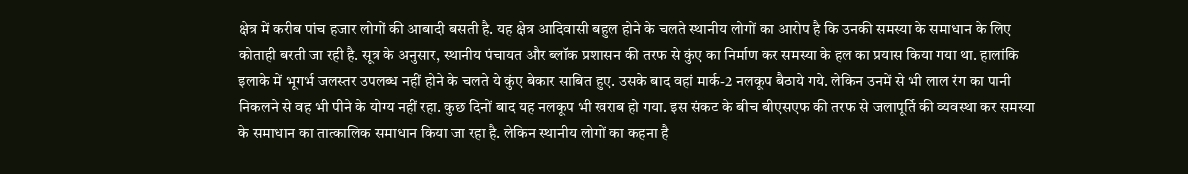क्षेत्र में करीब पांच हजार लोगों की आबादी बसती है. यह क्षेत्र आदिवासी बहुल होने के चलते स्थानीय लोगों का आरोप है कि उनकी समस्या के समाधान के लिए कोताही बरती जा रही है. सूत्र के अनुसार, स्थानीय पंचायत और ब्लॉक प्रशासन की तरफ से कुंए का निर्माण कर समस्या के हल का प्रयास किया गया था. हालांकि इलाके में भूगर्भ जलस्तर उपलब्ध नहीं होने के चलते ये कुंए बेकार साबित हुए. उसके बाद वहां मार्क-2 नलकूप बैठाये गये. लेकिन उनमें से भी लाल रंग का पानी निकलने से वह भी पीने के योग्य नहीं रहा. कुछ दिनों बाद यह नलकूप भी खराब हो गया. इस संकट के बीच बीएसएफ की तरफ से जलापूर्ति की व्यवस्था कर समस्या के समाधान का तात्कालिक समाधान किया जा रहा है. लेकिन स्थानीय लोगों का कहना है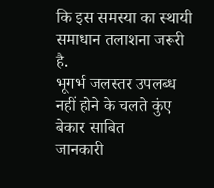कि इस समस्या का स्थायी समाधान तलाशना जरूरी है.
भूगर्भ जलस्तर उपलब्ध नहीं होने के चलते कुंए बेकार साबित
जानकारी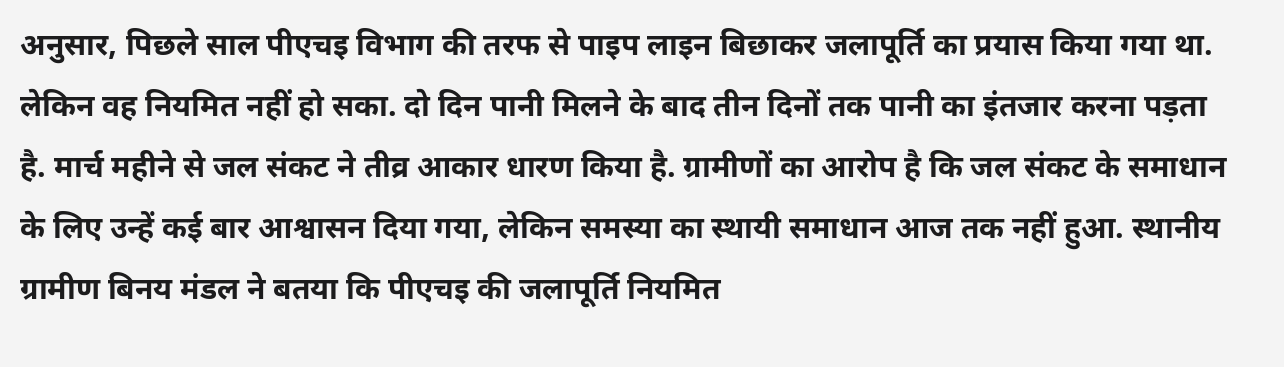अनुसार, पिछले साल पीएचइ विभाग की तरफ से पाइप लाइन बिछाकर जलापूर्ति का प्रयास किया गया था. लेकिन वह नियमित नहीं हो सका. दो दिन पानी मिलने के बाद तीन दिनों तक पानी का इंतजार करना पड़ता है. मार्च महीने से जल संकट ने तीव्र आकार धारण किया है. ग्रामीणों का आरोप है कि जल संकट के समाधान के लिए उन्हें कई बार आश्वासन दिया गया, लेकिन समस्या का स्थायी समाधान आज तक नहीं हुआ. स्थानीय ग्रामीण बिनय मंडल ने बतया कि पीएचइ की जलापूर्ति नियमित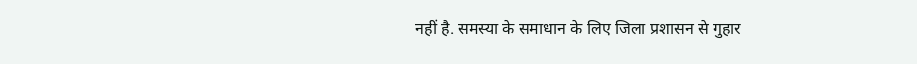नहीं है. समस्या के समाधान के लिए जिला प्रशासन से गुहार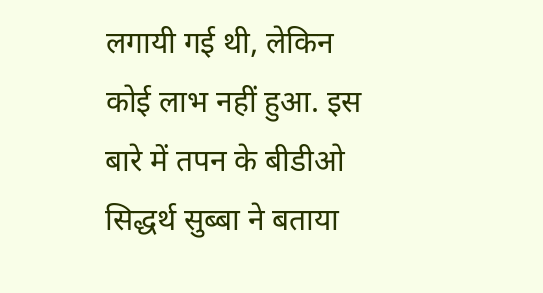लगायी गई थी, लेकिन कोई लाभ नहीं हुआ. इस बारे में तपन के बीडीओ सिद्धर्थ सुब्बा ने बताया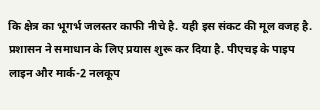कि क्षेत्र का भूगर्भ जलस्तर काफी नीचे है. यही इस संकट की मूल वजह है. प्रशासन ने समाधान के लिए प्रयास शुरू कर दिया है. पीएचइ के पाइप लाइन और मार्क-2 नलकूप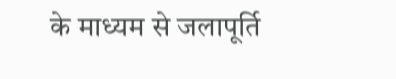के माध्यम से जलापूर्ति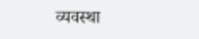व्यवस्था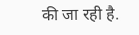की जा रही है.